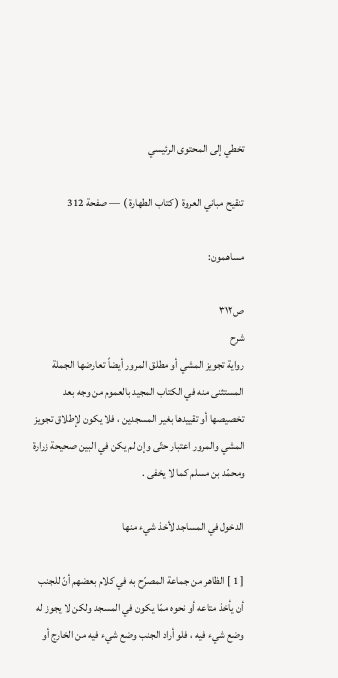تخطي إلى المحتوى الرئيسي

تنقيح مباني العروة ( كتاب الطهارة ) — صفحة 312

مساهمون:

ص٣١٢
شرح
رواية تجويز المشي أو مطلق المرور أيضاً تعارضها الجملة المستثنى منه في الكتاب المجيد بالعموم من وجه بعد تخصيصها أو تقييدها بغير المسجدين ، فلا يكون لإطلاق تجويز المشي والمرور اعتبار حتّى وإن لم يكن في البين صحيحة زرارة ومحمّد بن مسلم كما لا يخفى .

الدخول في المساجد لأخذ شيء منها

[ 1 ] الظاهر من جماعة المصرّح به في كلام بعضهم أنّ للجنب أن يأخذ متاعه أو نحوه ممّا يكون في المسجد ولكن لا يجوز له وضع شيء فيه ، فلو أراد الجنب وضع شيء فيه من الخارج أو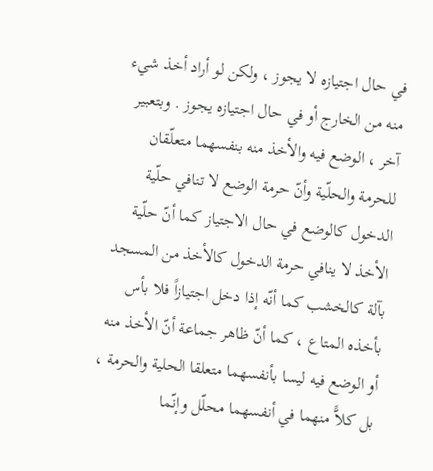في حال اجتيازه لا يجوز ، ولكن لو أراد أخذ شيء منه من الخارج أو في حال اجتيازه يجوز . وبتعبير آخر ، الوضع فيه والأخذ منه بنفسهما متعلّقان للحرمة والحلّية وأنّ حرمة الوضع لا تنافي حلّية الدخول كالوضع في حال الاجتياز كما أنّ حلّية الأخذ لا ينافي حرمة الدخول كالأخذ من المسجد بآلة كالخشب كما أنّه إذا دخل اجتيازاً فلا بأس بأخذه المتاع ، كما أنّ ظاهر جماعة أنّ الأخذ منه أو الوضع فيه ليسا بأنفسهما متعلقا الحلية والحرمة ، بل كلاًّ منهما في أنفسهما محلّل وإنّما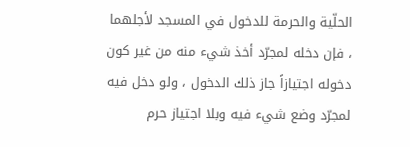الحلّية والحرمة للدخول في المسجد لأجلهما ، فإن دخله لمجرّد أخذ شيء منه من غير كون دخوله اجتيازاً جاز ذلك الدخول ، ولو دخل فيه لمجرّد وضع شيء فيه وبلا اجتياز حرم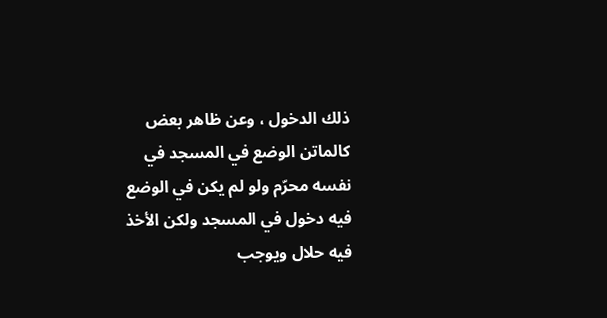ذلك الدخول ، وعن ظاهر بعض كالماتن الوضع في المسجد في نفسه محرّم ولو لم يكن في الوضع فيه دخول في المسجد ولكن الأخذ فيه حلال ويوجب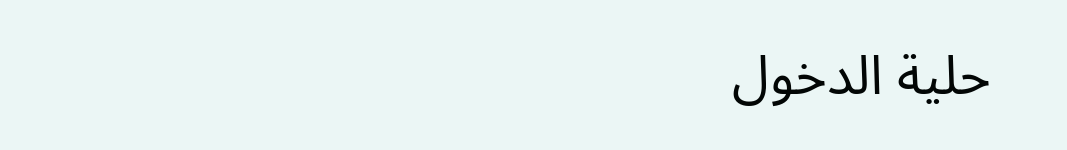حلية الدخول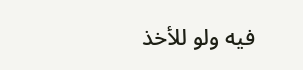فيه ولو للأخذ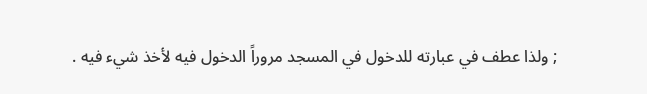; ولذا عطف في عبارته للدخول في المسجد مروراً الدخول فيه لأخذ شيء فيه .